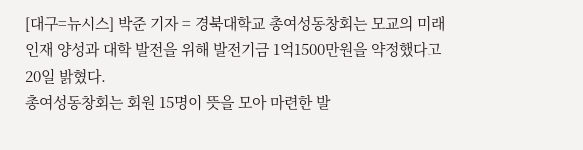[대구=뉴시스] 박준 기자 = 경북대학교 총여성동창회는 모교의 미래 인재 양성과 대학 발전을 위해 발전기금 1억1500만원을 약정했다고 20일 밝혔다.
총여성동창회는 회원 15명이 뜻을 모아 마련한 발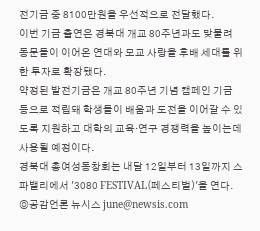전기금 중 8100만원을 우선적으로 전달했다.
이번 기금 출연은 경북대 개교 80주년과도 맞물려 동문들이 이어온 연대와 모교 사랑을 후배 세대를 위한 투자로 확장됐다.
약정된 발전기금은 개교 80주년 기념 캠페인 기금 등으로 적립돼 학생들이 배움과 도전을 이어갈 수 있도록 지원하고 대학의 교육·연구 경쟁력을 높이는데 사용될 예정이다.
경북대 총여성동창회는 내달 12일부터 13일까지 스파밸리에서 '3080 FESTIVAL(페스티벌)'을 연다.
◎공감언론 뉴시스 june@newsis.com